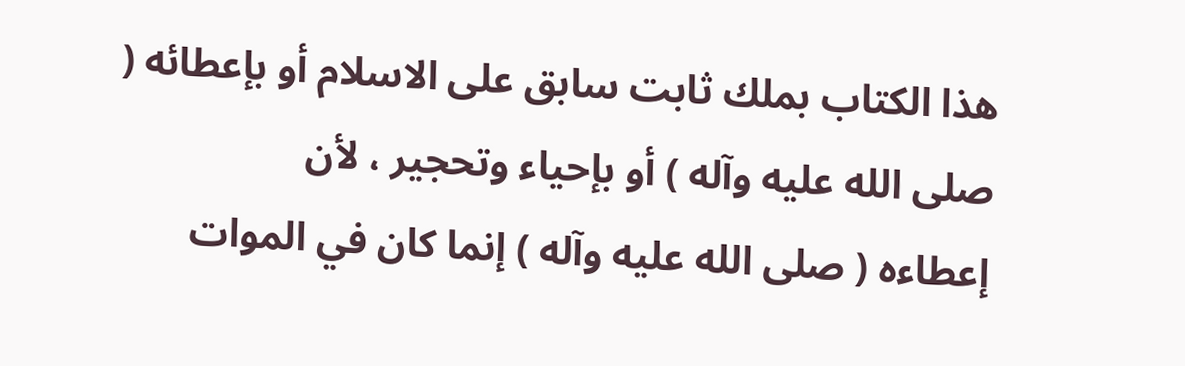هذا الكتاب بملك ثابت سابق على الاسلام أو بإعطائه ( صلى الله عليه وآله ) أو بإحياء وتحجير ، لأن
إعطاءه ( صلى الله عليه وآله ) إنما كان في الموات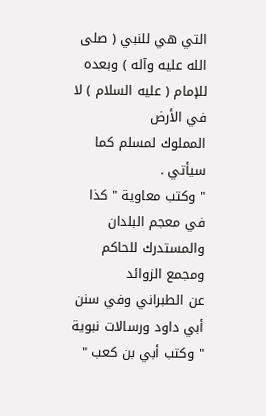التي هي للنبي ( صلى الله عليه وآله ) وبعده للإمام ( عليه السلام ) لا في الأرض
المملوك لمسلم كما سيأتي .
" وكتب معاوية " كذا في معجم البلدان والمستدرك للحاكم ومجمع الزوائد
عن الطبراني وفي سنن أبي داود ورسالات نبوية " وكتب أبي بن كعب "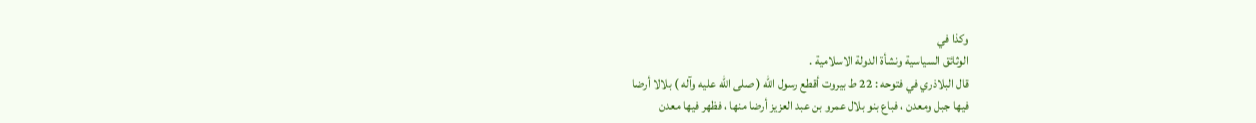وكذا في
الوثائق السياسية ونشأة الدولة الاسلامية .
قال البلاذري في فتوحه : 22 ط بيروت أقطع رسول الله ( صلى الله عليه وآله ) بلالا أرضا
فيها جبل ومعدن ، فباع بنو بلال عمرو بن عبد العزيز أرضا منها ، فظهر فيها معدن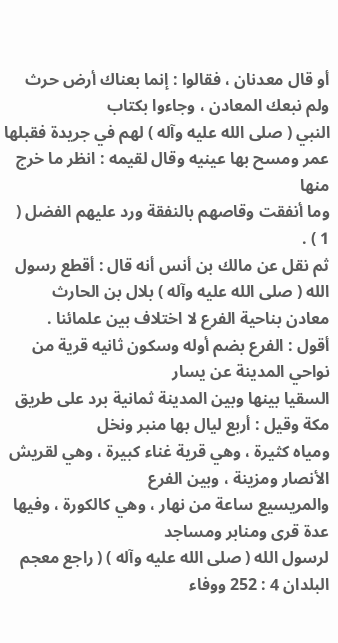أو قال معدنان ، فقالوا : إنما بعناك أرض حرث ولم نبعك المعادن ، وجاءوا بكتاب
النبي ( صلى الله عليه وآله ) لهم في جريدة فقبلها عمر ومسح بها عينيه وقال لقيمه : انظر ما خرج منها
وما أنفقت وقاصهم بالنفقة ورد عليهم الفضل ( 1 ) .
ثم نقل عن مالك بن أنس أنه قال : أقطع رسول الله ( صلى الله عليه وآله ) بلال بن الحارث
معادن بناحية الفرع لا اختلاف بين علمائنا .
أقول : الفرع بضم أوله وسكون ثانيه قرية من نواحي المدينة عن يسار
السقيا بينها وبين المدينة ثمانية برد على طريق مكة وقيل : أربع ليال بها منبر ونخل
ومياه كثيرة ، وهي قرية غناء كبيرة ، وهي لقريش الأنصار ومزينة ، وبين الفرع
والمريسيع ساعة من نهار ، وهي كالكورة ، وفيها عدة قرى ومنابر ومساجد
لرسول الله ( صلى الله عليه وآله ) ( راجع معجم البلدان 4 : 252 ووفاء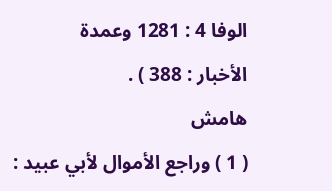الوفا 4 : 1281 وعمدة
الأخبار : 388 ) .
هامش
( 1 ) وراجع الأموال لأبي عبيد :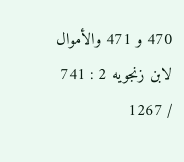470 و 471 والأموال لابن زنجويه 2 : 741 / 1267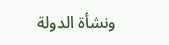ونشأة الدولة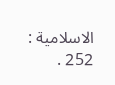الاسلامية : 252 .